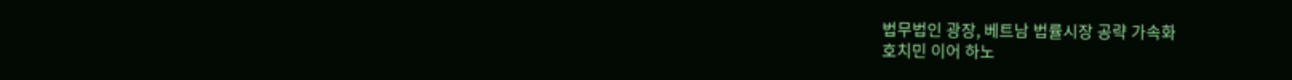법무법인 광장, 베트남 법률시장 공략 가속화
호치민 이어 하노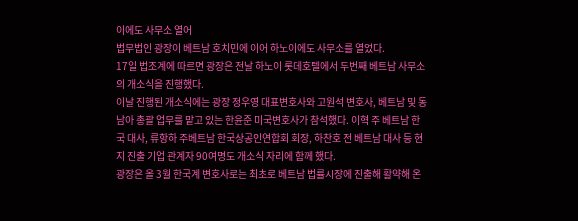이에도 사무소 열어
법무법인 광장이 베트남 호치민에 이어 하노이에도 사무소를 열었다.
17일 법조계에 따르면 광장은 전날 하노이 롯데호텔에서 두번째 베트남 사무소의 개소식을 진행했다.
이날 진행된 개소식에는 광장 정우영 대표변호사와 고원석 변호사, 베트남 및 동남아 총괄 업무를 맡고 있는 한윤준 미국변호사가 참석했다. 이혁 주 베트남 한국 대사, 류항하 주베트남 한국상공인연합회 회장, 하찬호 전 베트남 대사 등 현지 진출 기업 관계자 90여명도 개소식 자리에 함께 했다.
광장은 올 3월 한국계 변호사로는 최초로 베트남 법률시장에 진출해 활약해 온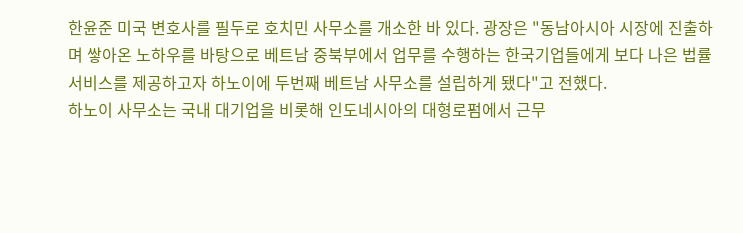한윤준 미국 변호사를 필두로 호치민 사무소를 개소한 바 있다. 광장은 "동남아시아 시장에 진출하며 쌓아온 노하우를 바탕으로 베트남 중북부에서 업무를 수행하는 한국기업들에게 보다 나은 법률서비스를 제공하고자 하노이에 두번째 베트남 사무소를 설립하게 됐다"고 전했다.
하노이 사무소는 국내 대기업을 비롯해 인도네시아의 대형로펌에서 근무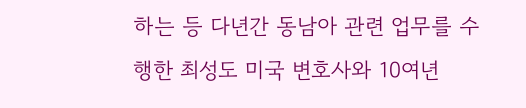하는 등 다년간 동남아 관련 업무를 수행한 최성도 미국 변호사와 10여년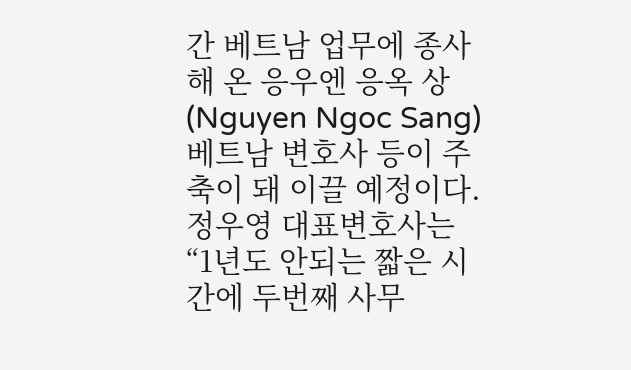간 베트남 업무에 종사해 온 응우엔 응옥 상(Nguyen Ngoc Sang) 베트남 변호사 등이 주축이 돼 이끌 예정이다.
정우영 대표변호사는 “1년도 안되는 짧은 시간에 두번째 사무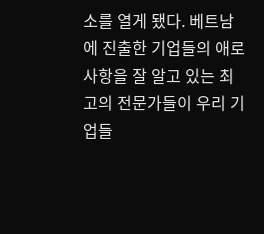소를 열게 됐다. 베트남에 진출한 기업들의 애로 사항을 잘 알고 있는 최고의 전문가들이 우리 기업들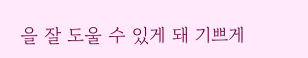을 잘 도울 수 있게 돼 기쁘게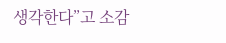생각한다”고 소감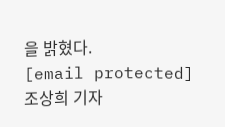을 밝혔다.
[email protected] 조상희 기자